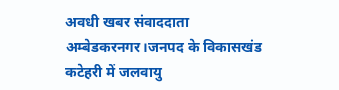अवधी खबर संवाददाता
अम्बेडकरनगर।जनपद के विकासखंड कटेहरी में जलवायु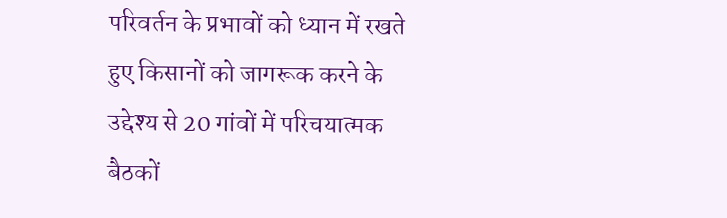परिवर्तन के प्रभावों को ध्यान में रखते हुए किसानों को जागरूक करने के उद्देश्य से 20 गांवों में परिचयात्मक बैठकों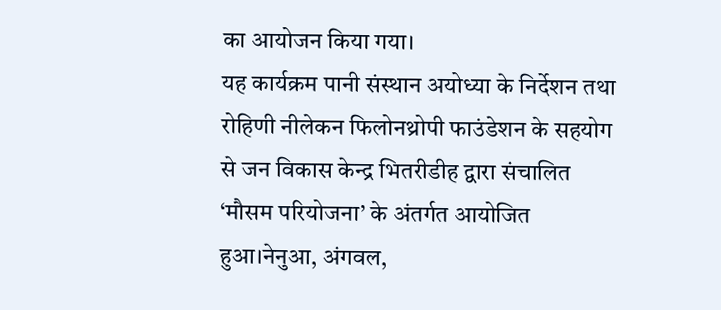का आयोजन किया गया।
यह कार्यक्रम पानी संस्थान अयोध्या के निर्देशन तथा रोहिणी नीलेकन फिलोनथ्रोपी फाउंडेशन के सहयोग से जन विकास केन्द्र भितरीडीह द्वारा संचालित ‘मौसम परियोजना’ के अंतर्गत आयोजित हुआ।नेनुआ, अंगवल,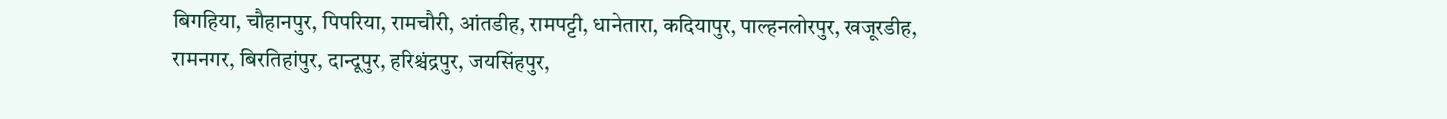बिगहिया, चौहानपुर, पिपरिया, रामचौरी, आंतडीह, रामपट्टी, धानेतारा, कदियापुर, पाल्हनलोरपुर, खजूरडीह, रामनगर, बिरतिहांपुर, दान्दूपुर, हरिश्चंद्रपुर, जयसिंहपुर,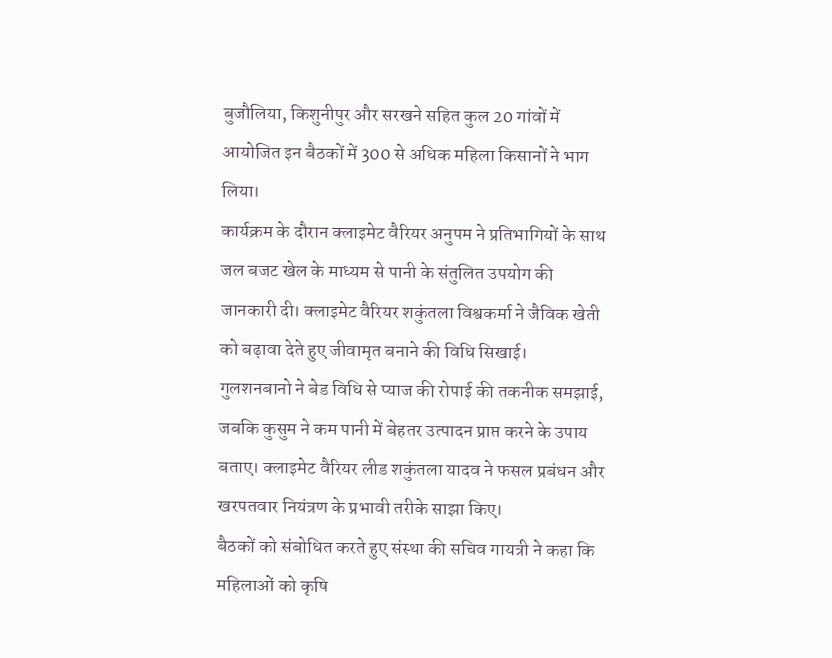बुजौलिया, किशुनीपुर और सरखने सहित कुल 20 गांवों में आयोजित इन बैठकों में 300 से अधिक महिला किसानों ने भाग लिया।
कार्यक्रम के दौरान क्लाइमेट वैरियर अनुपम ने प्रतिभागियों के साथ जल बजट खेल के माध्यम से पानी के संतुलित उपयोग की जानकारी दी। क्लाइमेट वैरियर शकुंतला विश्वकर्मा ने जैविक खेती को बढ़ावा देते हुए जीवामृत बनाने की विधि सिखाई।
गुलशनबानो ने बेड विधि से प्याज की रोपाई की तकनीक समझाई, जबकि कुसुम ने कम पानी में बेहतर उत्पादन प्राप्त करने के उपाय बताए। क्लाइमेट वैरियर लीड शकुंतला यादव ने फसल प्रबंधन और खरपतवार नियंत्रण के प्रभावी तरीके साझा किए।
बैठकों को संबोधित करते हुए संस्था की सचिव गायत्री ने कहा कि महिलाओं को कृषि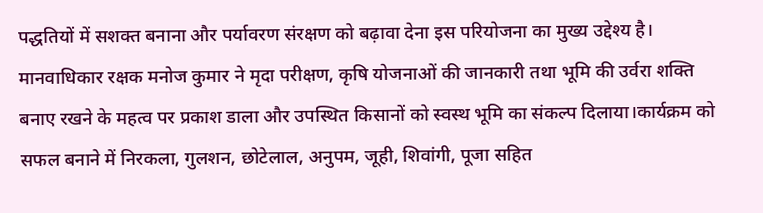पद्धतियों में सशक्त बनाना और पर्यावरण संरक्षण को बढ़ावा देना इस परियोजना का मुख्य उद्देश्य है।
मानवाधिकार रक्षक मनोज कुमार ने मृदा परीक्षण, कृषि योजनाओं की जानकारी तथा भूमि की उर्वरा शक्ति बनाए रखने के महत्व पर प्रकाश डाला और उपस्थित किसानों को स्वस्थ भूमि का संकल्प दिलाया।कार्यक्रम को सफल बनाने में निरकला, गुलशन, छोटेलाल, अनुपम, जूही, शिवांगी, पूजा सहित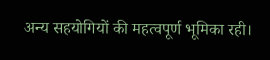अन्य सहयोगियों की महत्वपूर्ण भूमिका रही।